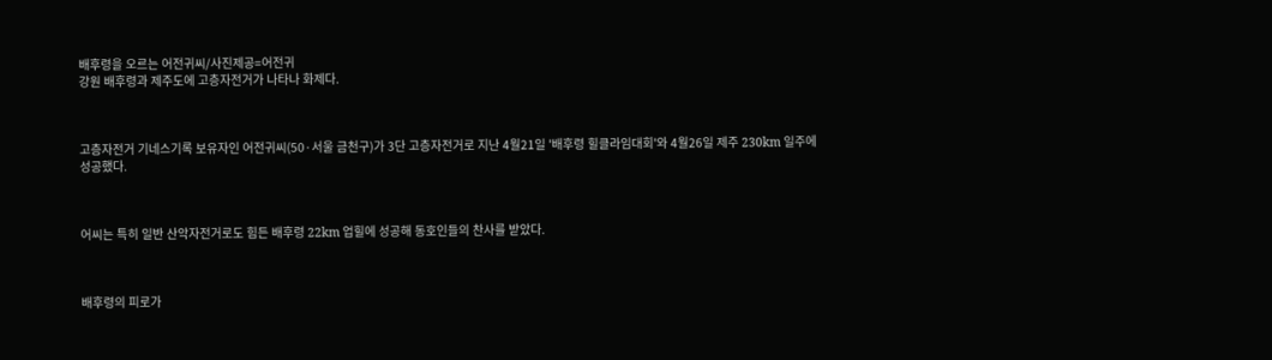배후령을 오르는 어전귀씨/사진제공=어전귀
강원 배후령과 제주도에 고층자전거가 나타나 화제다.



고층자전거 기네스기록 보유자인 어전귀씨(50·서울 금천구)가 3단 고층자전거로 지난 4월21일 '배후령 힐클라임대회'와 4월26일 제주 230km 일주에 성공했다.



어씨는 특히 일반 산악자전거로도 힘든 배후령 22km 업힐에 성공해 동호인들의 찬사를 받았다.



배후령의 피로가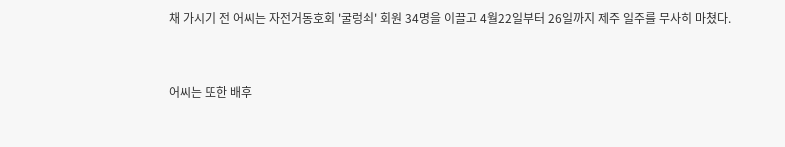채 가시기 전 어씨는 자전거동호회 '굴렁쇠' 회원 34명을 이끌고 4월22일부터 26일까지 제주 일주를 무사히 마쳤다.



어씨는 또한 배후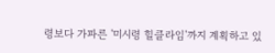령보다 가파른 '미시령 힐클라임'까지 계획하고 있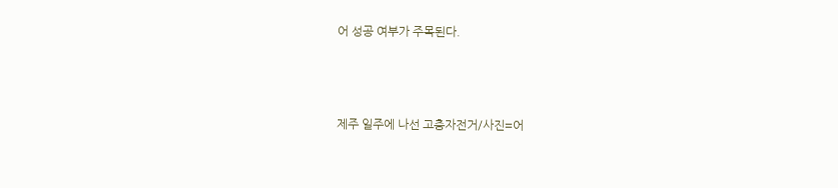어 성공 여부가 주목된다.



제주 일주에 나선 고층자전거/사진=어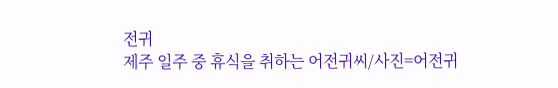전귀
제주 일주 중 휴식을 취하는 어전귀씨/사진=어전귀